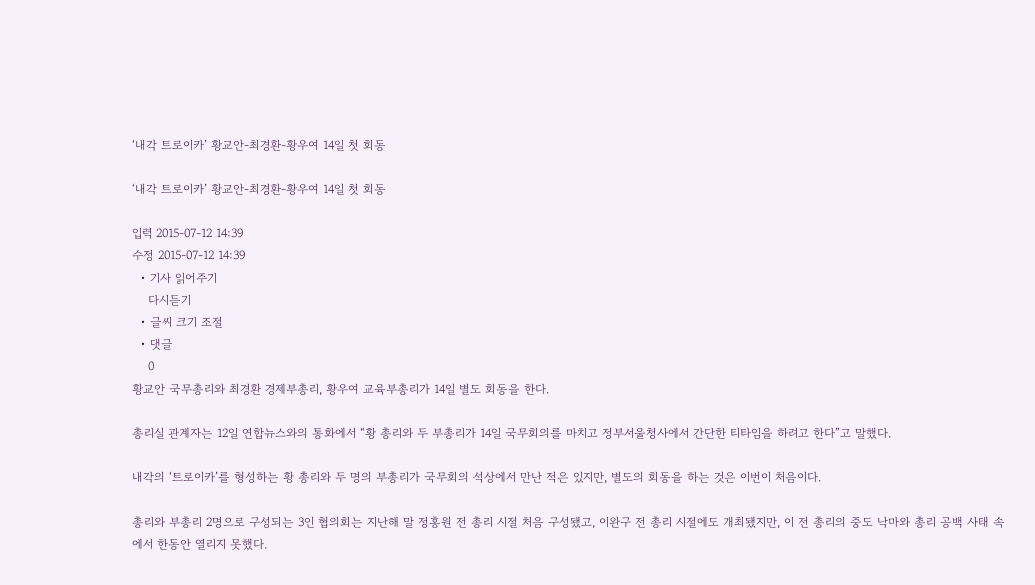‘내각 트로이카’ 황교안-최경환-황우여 14일 첫 회동

‘내각 트로이카’ 황교안-최경환-황우여 14일 첫 회동

입력 2015-07-12 14:39
수정 2015-07-12 14:39
  • 기사 읽어주기
    다시듣기
  • 글씨 크기 조절
  • 댓글
    0
황교안 국무총리와 최경환 경제부총리, 황우여 교육부총리가 14일 별도 회동을 한다.

총리실 관계자는 12일 연합뉴스와의 통화에서 “황 총리와 두 부총리가 14일 국무회의를 마치고 정부서울청사에서 간단한 티타임을 하려고 한다”고 말했다.

내각의 ‘트로이카’를 형성하는 황 총리와 두 명의 부총리가 국무회의 석상에서 만난 적은 있지만, 별도의 회동을 하는 것은 이번이 처음이다.

총리와 부총리 2명으로 구성되는 3인 협의회는 지난해 말 정홍원 전 총리 시절 처음 구성됐고, 이완구 전 총리 시절에도 개최됐지만, 이 전 총리의 중도 낙마와 총리 공백 사태 속에서 한동안 열리지 못했다.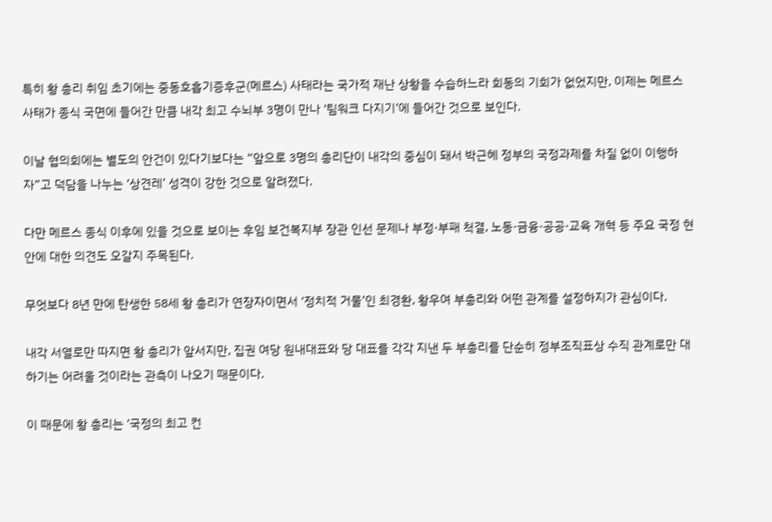특히 황 총리 취임 초기에는 중동호흡기증후군(메르스) 사태라는 국가적 재난 상황을 수습하느라 회동의 기회가 없었지만, 이제는 메르스 사태가 종식 국면에 들어간 만큼 내각 최고 수뇌부 3명이 만나 ‘팀워크 다지기’에 들어간 것으로 보인다.

이날 협의회에는 별도의 안건이 있다기보다는 “앞으로 3명의 총리단이 내각의 중심이 돼서 박근혜 정부의 국정과제를 차질 없이 이행하자”고 덕담을 나누는 ‘상견레’ 성격이 강한 것으로 알려졌다.

다만 메르스 종식 이후에 있을 것으로 보이는 후임 보건복지부 장관 인선 문제나 부정·부패 척결, 노동·금융·공공·교육 개혁 등 주요 국정 현안에 대한 의견도 오갈지 주목된다.

무엇보다 8년 만에 탄생한 58세 황 총리가 연장자이면서 ‘정치적 거물’인 최경환, 황우여 부총리와 어떤 관계를 설정하지가 관심이다.

내각 서열로만 따지면 황 총리가 앞서지만, 집권 여당 원내대표와 당 대표를 각각 지낸 두 부총리를 단순히 정부조직표상 수직 관계로만 대하기는 어려울 것이라는 관측이 나오기 때문이다.

이 때문에 황 총리는 ‘국정의 최고 컨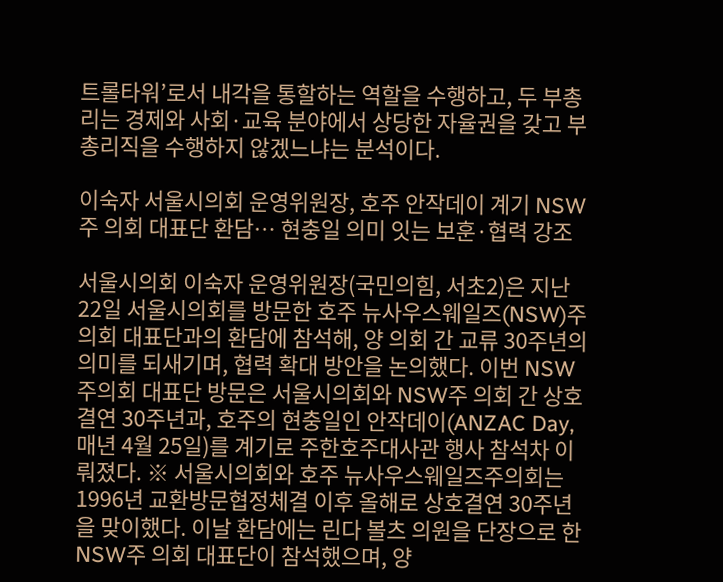트롤타워’로서 내각을 통할하는 역할을 수행하고, 두 부총리는 경제와 사회·교육 분야에서 상당한 자율권을 갖고 부총리직을 수행하지 않겠느냐는 분석이다.

이숙자 서울시의회 운영위원장, 호주 안작데이 계기 NSW주 의회 대표단 환담… 현충일 의미 잇는 보훈·협력 강조

서울시의회 이숙자 운영위원장(국민의힘, 서초2)은 지난 22일 서울시의회를 방문한 호주 뉴사우스웨일즈(NSW)주 의회 대표단과의 환담에 참석해, 양 의회 간 교류 30주년의 의미를 되새기며, 협력 확대 방안을 논의했다. 이번 NSW주의회 대표단 방문은 서울시의회와 NSW주 의회 간 상호결연 30주년과, 호주의 현충일인 안작데이(ANZAC Day, 매년 4월 25일)를 계기로 주한호주대사관 행사 참석차 이뤄졌다. ※ 서울시의회와 호주 뉴사우스웨일즈주의회는 1996년 교환방문협정체결 이후 올해로 상호결연 30주년을 맞이했다. 이날 환담에는 린다 볼츠 의원을 단장으로 한 NSW주 의회 대표단이 참석했으며, 양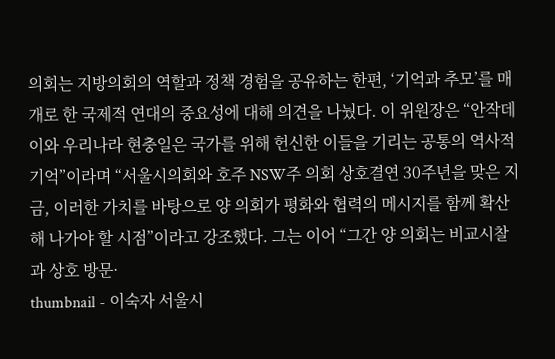의회는 지방의회의 역할과 정책 경험을 공유하는 한편, ‘기억과 추모’를 매개로 한 국제적 연대의 중요성에 대해 의견을 나눴다. 이 위원장은 “안작데이와 우리나라 현충일은 국가를 위해 헌신한 이들을 기리는 공통의 역사적 기억”이라며 “서울시의회와 호주 NSW주 의회 상호결연 30주년을 맞은 지금, 이러한 가치를 바탕으로 양 의회가 평화와 협력의 메시지를 함께 확산해 나가야 할 시점”이라고 강조했다. 그는 이어 “그간 양 의회는 비교시찰과 상호 방문·
thumbnail - 이숙자 서울시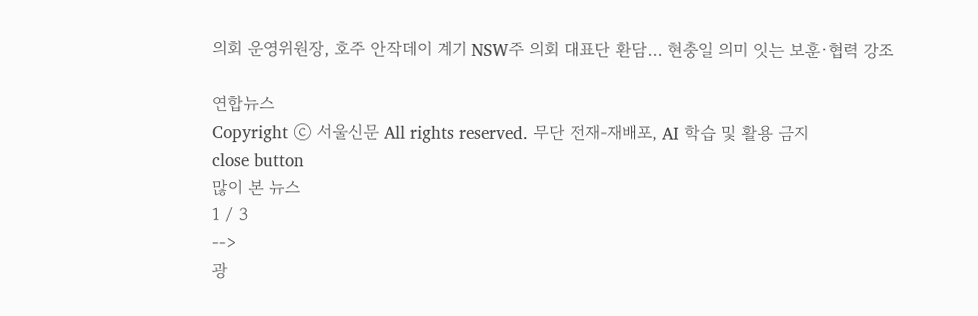의회 운영위원장, 호주 안작데이 계기 NSW주 의회 대표단 환담… 현충일 의미 잇는 보훈·협력 강조

연합뉴스
Copyright ⓒ 서울신문 All rights reserved. 무단 전재-재배포, AI 학습 및 활용 금지
close button
많이 본 뉴스
1 / 3
-->
광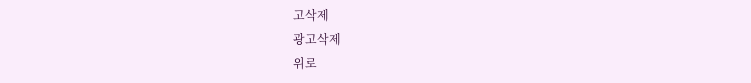고삭제
광고삭제
위로